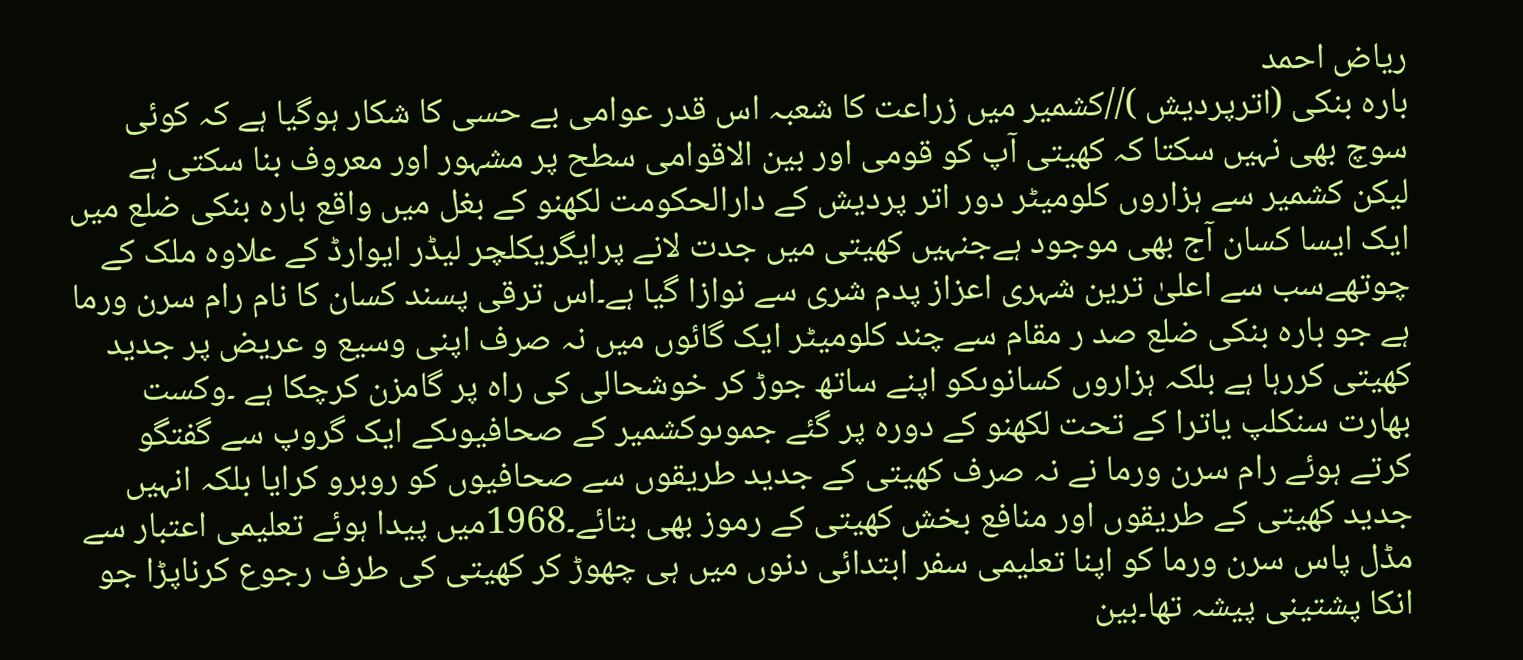ریاض احمد
بارہ بنکی (اترپردیش )//کشمیر میں زراعت کا شعبہ اس قدر عوامی بے حسی کا شکار ہوگیا ہے کہ کوئی سوچ بھی نہیں سکتا کہ کھیتی آپ کو قومی اور بین الاقوامی سطح پر مشہور اور معروف بنا سکتی ہے لیکن کشمیر سے ہزاروں کلومیٹر دور اتر پردیش کے دارالحکومت لکھنو کے بغل میں واقع بارہ بنکی ضلع میں ایک ایسا کسان آج بھی موجود ہےجنہیں کھیتی میں جدت لانے پرایگریکلچر لیڈر ایوارڈ کے علاوہ ملک کے چوتھےسب سے اعلیٰ ترین شہری اعزاز پدم شری سے نوازا گیا ہے۔اس ترقی پسند کسان کا نام رام سرن ورما ہے جو بارہ بنکی ضلع صد ر مقام سے چند کلومیٹر ایک گائوں میں نہ صرف اپنی وسیع و عریض پر جدید کھیتی کررہا ہے بلکہ ہزاروں کسانوںکو اپنے ساتھ جوڑ کر خوشحالی کی راہ پر گامزن کرچکا ہے ۔وکست بھارت سنکلپ یاترا کے تحت لکھنو کے دورہ پر گئے جموںوکشمیر کے صحافیوںکے ایک گروپ سے گفتگو کرتے ہوئے رام سرن ورما نے نہ صرف کھیتی کے جدید طریقوں سے صحافیوں کو روبرو کرایا بلکہ انہیں جدید کھیتی کے طریقوں اور منافع بخش کھیتی کے رموز بھی بتائے۔1968میں پیدا ہوئے تعلیمی اعتبار سے مڈل پاس سرن ورما کو اپنا تعلیمی سفر ابتدائی دنوں میں ہی چھوڑ کر کھیتی کی طرف رجوع کرناپڑا جو انکا پشتینی پیشہ تھا۔بین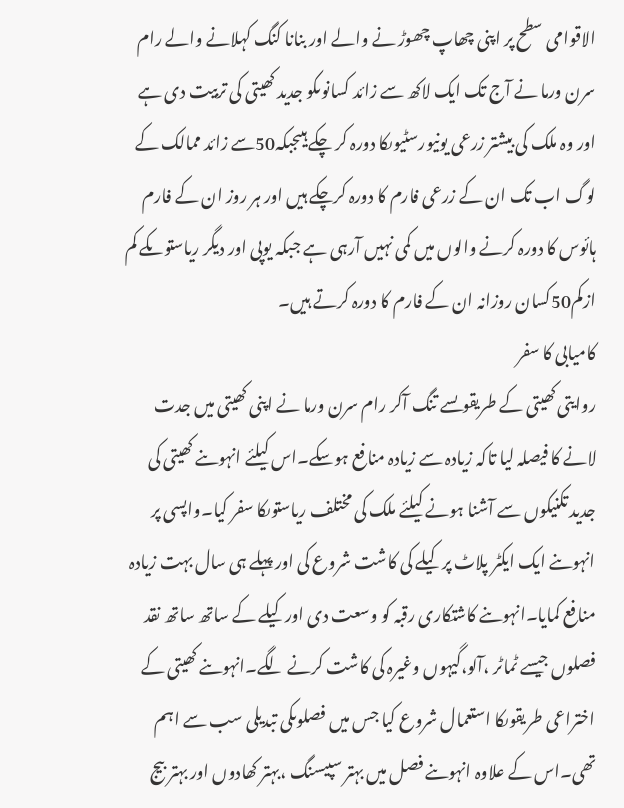الاقوامی سطح پر اپنی چھاپ چھوڑ نے والے اور بنانا کنگ کہلانے والے رام سرن ورما نے آج تک ایک لاکھ سے زائد کسانوںکو جدید کھیتی کی تربیت دی ہے اور وہ ملک کی بیشتر زرعی یونیورسٹیوںکا دورہ کر چکے ہیںجبکہ50سے زائد ممالک کے لوگ اب تک ان کے زرعی فارم کا دورہ کرچکے ہیں اور ہر روز ان کے فارم ہائوس کا دورہ کرنے والوں میں کمی نہیں آرہی ہے جبکہ یوپی اور دیگر ریاستوںکے کم ازکم50کسان روزانہ ان کے فارم کا دورہ کرتے ہیں۔
کامیابی کا سفر
روایتی کھیتی کے طریقوںسے تنگ آکر رام سرن ورما نے اپنی کھیتی میں جدت لانے کا فیصلہ لیا تاکہ زیادہ سے زیادہ منافع ہوسکے۔اس کیلئے انہوںنے کھیتی کی جدید تکنیکوں سے آشنا ہونے کیلئے ملک کی مختلف ریاستوںکا سفر کیا۔واپسی پر انہوںنے ایک ایکٹر پلاٹ پر کیلے کی کاشت شروع کی اور پہلے ہی سال بہت زیادہ منافع کمایا۔انہوںنے کاشتکاری رقبہ کو وسعت دی اور کیلے کے ساتھ ساتھ نقد فصلوں جیسے ٹماٹر ،آلو،گیہوں وغیرہ کی کاشت کرنے لگے۔انہوںنے کھیتی کے اختراعی طریقوںکا استعمال شروع کیا جس میں فصلوںکی تبدیلی سب سے اہم تھی۔اس کے علاوہ انہوںنے فصل میں بہتر سپیسنگ ،بہتر کھادوں اور بہتر بیج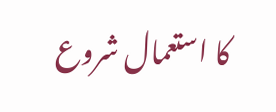کا استعمال شروع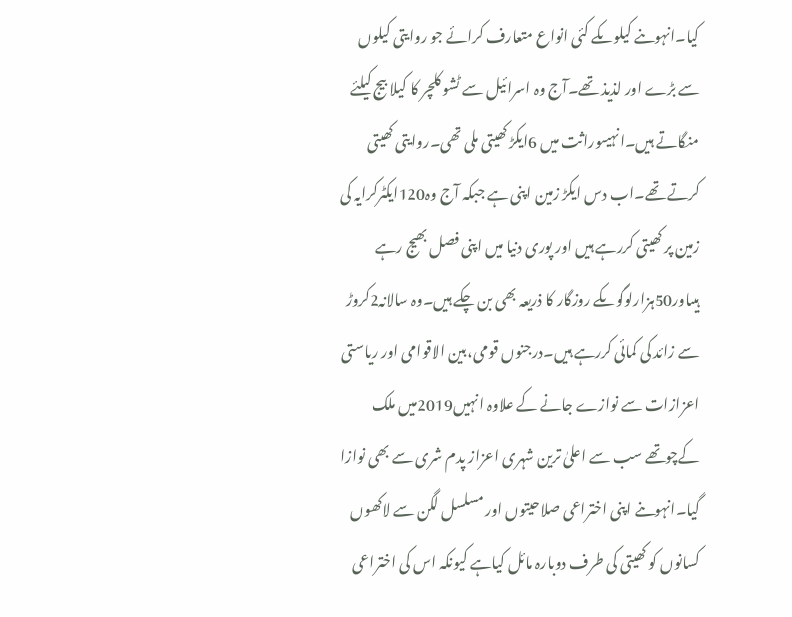کیا۔انہوںنے کیلوںکے کئی انواع متعارف کرائے جو روایتی کیلوں سے بڑے اور لذیذ تھے۔آج وہ اسرائیل سے ٹشو کلچر کا کیلا بیج کیلئے منگاتے ہیں۔انہیںوراثت میں 6ایکڑ کھیتی ملی تھی۔روایتی کھیتی کرتے تھے۔اب دس ایکڑ زمین اپنی ہے جبکہ آج وہ120ایکٹرکرایہ کی زمین پر کھیتی کررہے ہیں اور پوری دنیا میں اپنی فصل بھیج رہے ہیںاور50ہزارلوگوںکے روزگار کا ذریعہ بھی بن چکے ہیں۔وہ سالانہ2کروڑ سے زائد کی کمائی کررہے ہیں۔درجنوں قومی،بین الاقوامی اور ریاستی اعزازات سے نوازے جانے کے علاوہ انہیں2019میں ملک کےچوتھے سب سے اعلیٰ ترین شہری اعزاز پدم شری سے بھی نوازا گیا۔انہوںنے اپنی اختراعی صلاحیتوں اور مسلسل لگن سے لاکھوں کسانوں کو کھیتی کی طرف دوبارہ مائل کیاہے کیونکہ اس کی اختراعی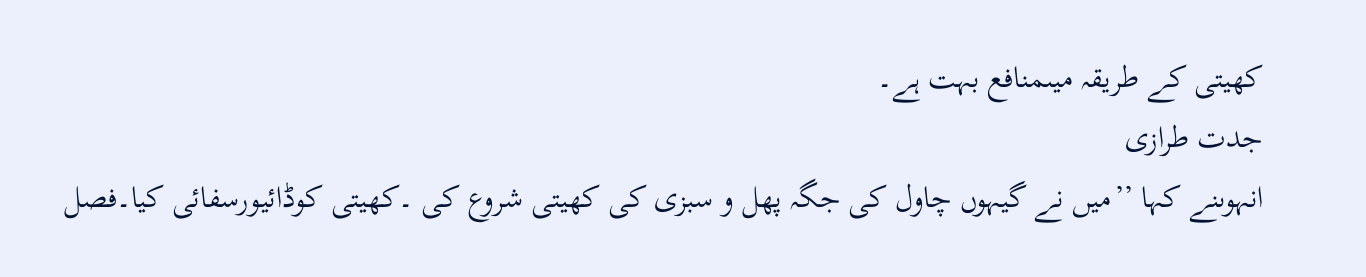کھیتی کے طریقہ میںمنافع بہت ہے۔
جدت طرازی
انہوںنے کہا ’’میں نے گیہوں چاول کی جگہ پھل و سبزی کی کھیتی شروع کی ۔کھیتی کوڈائیورسفائی کیا۔فصل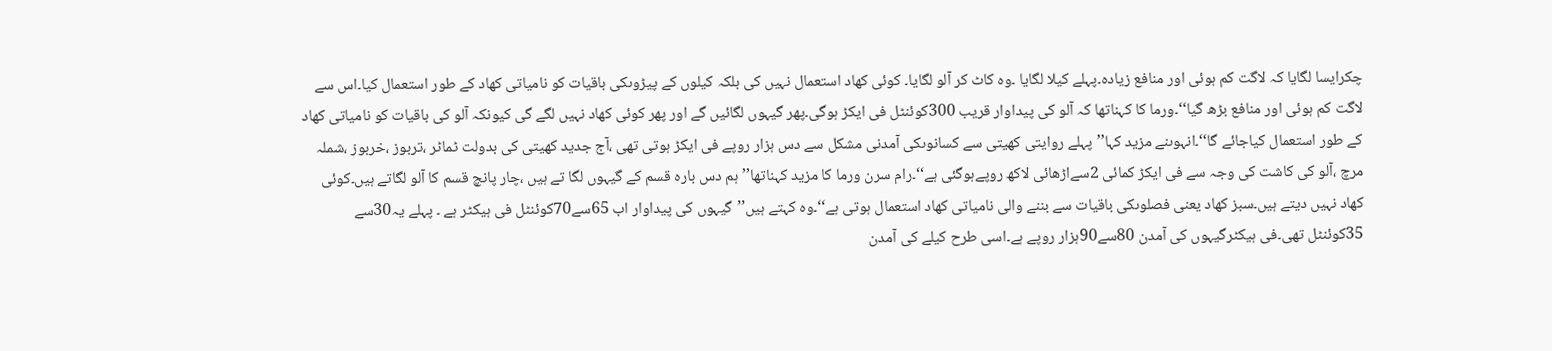چکرایسا لگایا کہ لاگت کم ہوئی اور منافع زیادہ۔پہلے کیلا لگایا ۔وہ کاٹ کر آلو لگایا۔ کوئی کھاد استعمال نہیں کی بلکہ کیلوں کے پیڑوںکی باقیات کو نامیاتی کھاد کے طور استعمال کیا۔اس سے لاگت کم ہوئی اور منافع بڑھ گیا‘‘۔ورما کا کہناتھا کہ آلو کی پیداوار قریب 300کوئنٹل فی ایکڑ ہوگی۔پھر گیہوں لگائیں گے اور پھر کوئی کھاد نہیں لگے گی کیونکہ آلو کی باقیات کو نامیاتی کھاد کے طور استعمال کیاجائے گا‘‘۔انہوںنے مزید کہا’’پہلے روایتی کھیتی سے کسانوںکی آمدنی مشکل سے دس ہزار روپے فی ایکڑ ہوتی تھی ،آج جدید کھیتی کی بدولت ٹماٹر ،تربوز ،خربوز ،شملہ مرچ ،آلو کی کاشت کی وجہ سے فی ایکڑ کمائی 2سےاڑھائی لاکھ روپےہوگئی ہے‘‘۔رام سرن ورما کا مزید کہناتھا’’ہم دس بارہ قسم کے گیہوں لگا تے ہیں ،چار پانچ قسم کا آلو لگاتے ہیں۔کوئی کھاد نہیں دیتے ہیں۔سبز کھاد یعنی فصلوںکی باقیات سے بننے والی نامیاتی کھاد استعمال ہوتی ہے‘‘۔وہ کہتے ہیں’’گیہوں کی پیداوار اب 65سے70کوئنٹل فی ہیکٹر ہے ۔ پہلے یہ30سے
35کوئنٹل تھی۔فی ہیکٹرگیہوں کی آمدن 80سے90ہزار روپے ہے۔اسی طرح کیلے کی آمدن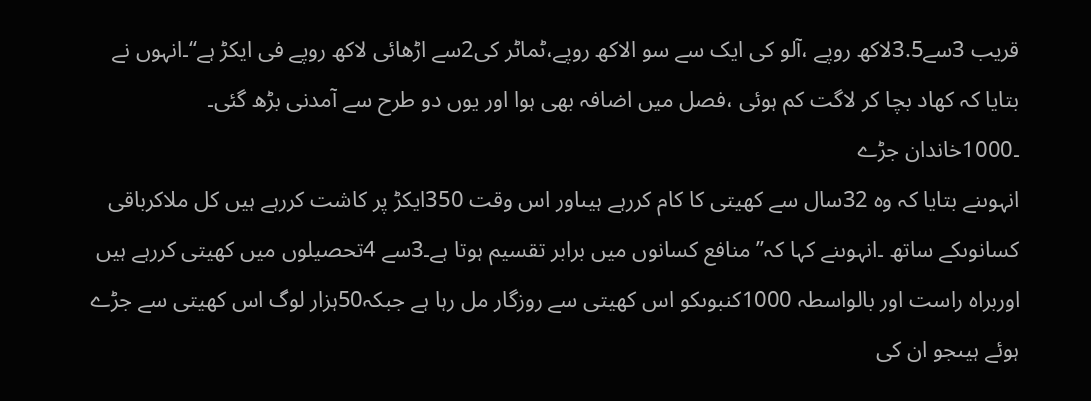قریب 3سے3.5لاکھ روپے ،آلو کی ایک سے سو الاکھ روپے،ٹماٹر کی2سے اڑھائی لاکھ روپے فی ایکڑ ہے‘‘۔انہوں نے بتایا کہ کھاد بچا کر لاگت کم ہوئی ،فصل میں اضافہ بھی ہوا اور یوں دو طرح سے آمدنی بڑھ گئی۔
۔1000خاندان جڑے
انہوںنے بتایا کہ وہ 32سال سے کھیتی کا کام کررہے ہیںاور اس وقت 350ایکڑ پر کاشت کررہے ہیں کل ملاکرباقی کسانوںکے ساتھ ۔انہوںنے کہا کہ’’ منافع کسانوں میں برابر تقسیم ہوتا ہے۔3سے 4تحصیلوں میں کھیتی کررہے ہیں اوربراہ راست اور بالواسطہ 1000کنبوںکو اس کھیتی سے روزگار مل رہا ہے جبکہ50ہزار لوگ اس کھیتی سے جڑے ہوئے ہیںجو ان کی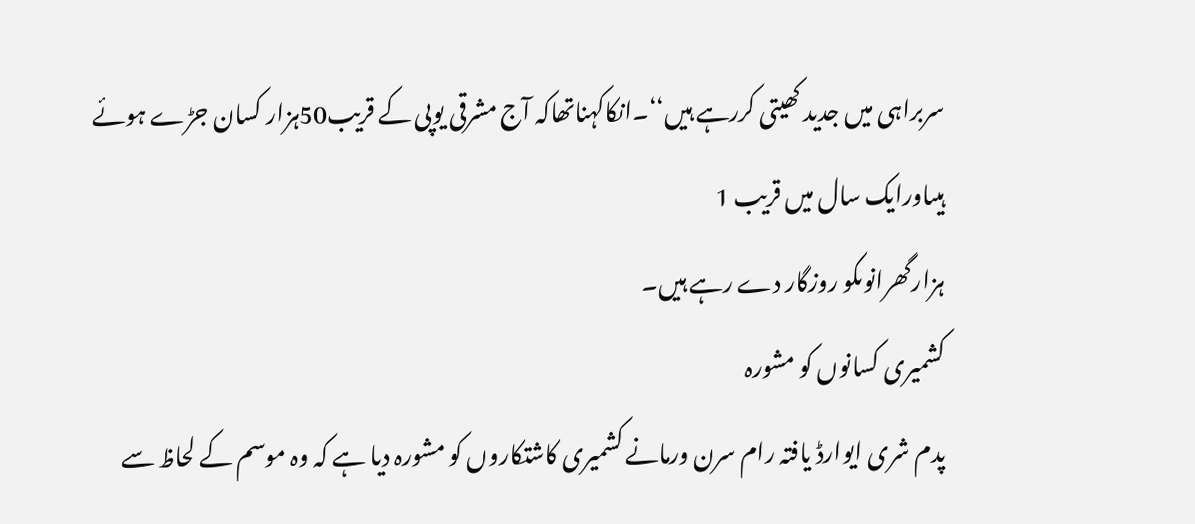سربراہی میں جدید کھیتی کررہے ہیں‘‘۔انکاکہناتھاکہ آج مشرقی یوپی کے قریب50ہزار کسان جڑے ہوئے ہیںاورایک سال میں قریب 1
ہزارگھرانوںکو روزگار دے رہے ہیں۔
کشمیری کسانوں کو مشورہ
پدم شری ایوارڈ یافتہ رام سرن ورمانے کشمیری کاشتکاروں کو مشورہ دیا ہے کہ وہ موسم کے لحاظ سے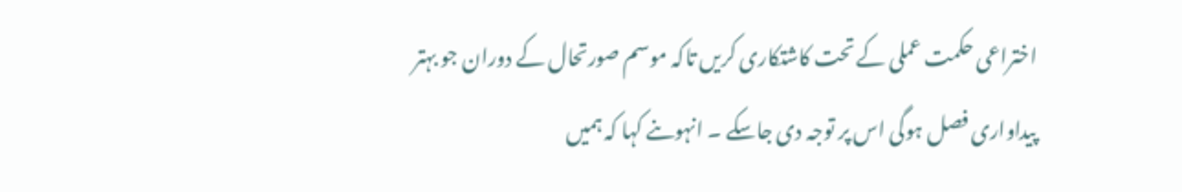اختراعی حکمت عملی کے تحت کاشتکاری کریں تاکہ موسم صورتحال کے دوران جو بہتر پیداواری فصل ہوگی اس پر توجہ دی جاسکے ۔ انہوںنے کہا کہ ہمیں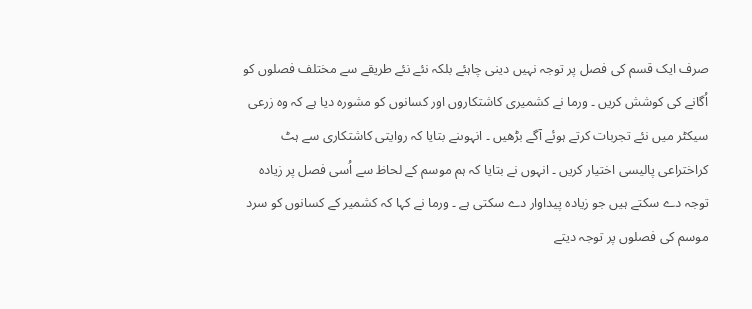صرف ایک قسم کی فصل پر توجہ نہیں دینی چاہئے بلکہ نئے نئے طریقے سے مختلف فصلوں کو اُگانے کی کوشش کریں ۔ ورما نے کشمیری کاشتکاروں اور کسانوں کو مشورہ دیا ہے کہ وہ زرعی سیکٹر میں نئے تجربات کرتے ہوئے آگے بڑھیں ۔ انہوںنے بتایا کہ روایتی کاشتکاری سے ہٹ کراختراعی پالیسی اختیار کریں ۔ انہوں نے بتایا کہ ہم موسم کے لحاظ سے اُسی فصل پر زیادہ توجہ دے سکتے ہیں جو زیادہ پیداوار دے سکتی ہے ۔ ورما نے کہا کہ کشمیر کے کسانوں کو سرد موسم کی فصلوں پر توجہ دیتے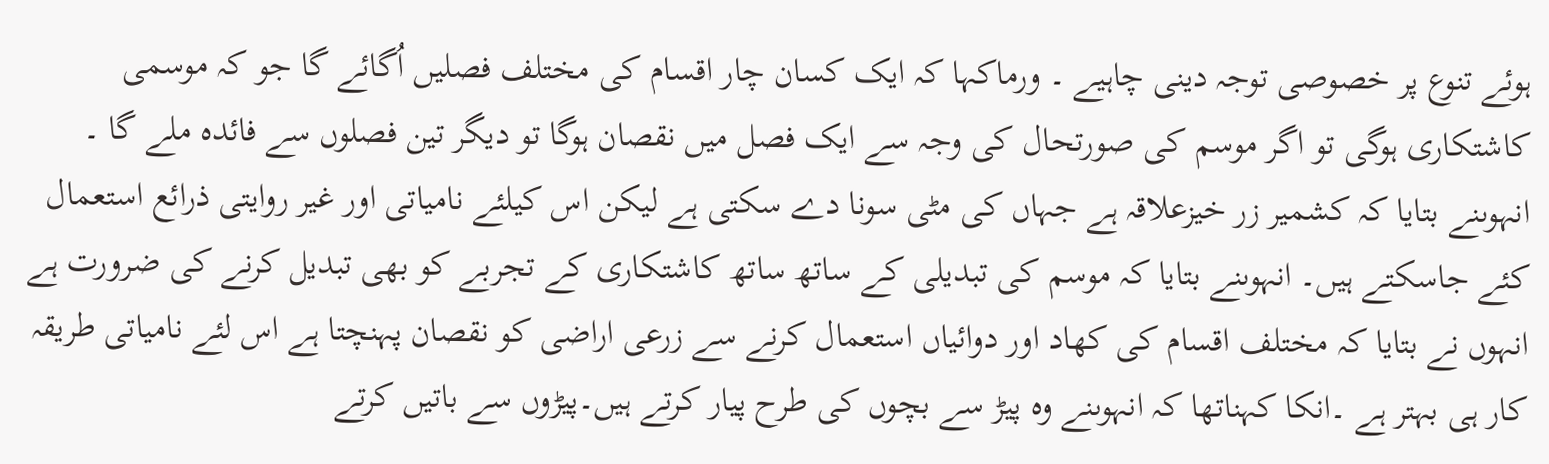ہوئے تنوع پر خصوصی توجہ دینی چاہیے ۔ ورماکہا کہ ایک کسان چار اقسام کی مختلف فصلیں اُگائے گا جو کہ موسمی کاشتکاری ہوگی تو اگر موسم کی صورتحال کی وجہ سے ایک فصل میں نقصان ہوگا تو دیگر تین فصلوں سے فائدہ ملے گا ۔ انہوںنے بتایا کہ کشمیر زر خیزعلاقہ ہے جہاں کی مٹی سونا دے سکتی ہے لیکن اس کیلئے نامیاتی اور غیر روایتی ذرائع استعمال کئے جاسکتے ہیں۔ انہوںنے بتایا کہ موسم کی تبدیلی کے ساتھ ساتھ کاشتکاری کے تجربے کو بھی تبدیل کرنے کی ضرورت ہے انہوں نے بتایا کہ مختلف اقسام کی کھاد اور دوائیاں استعمال کرنے سے زرعی اراضی کو نقصان پہنچتا ہے اس لئے نامیاتی طریقہ کار ہی بہتر ہے ۔انکا کہناتھا کہ انہوںنے وہ پیڑ سے بچوں کی طرح پیار کرتے ہیں۔پیڑوں سے باتیں کرتے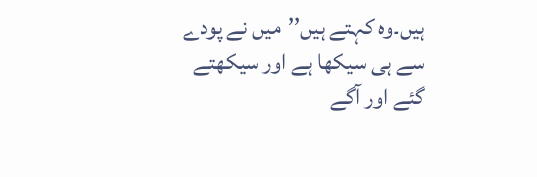ہیں۔وہ کہتے ہیں’’میں نے پودے سے ہی سیکھا ہے اور سیکھتے گئے اور آگے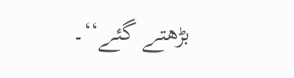بڑھتے گئے‘‘۔